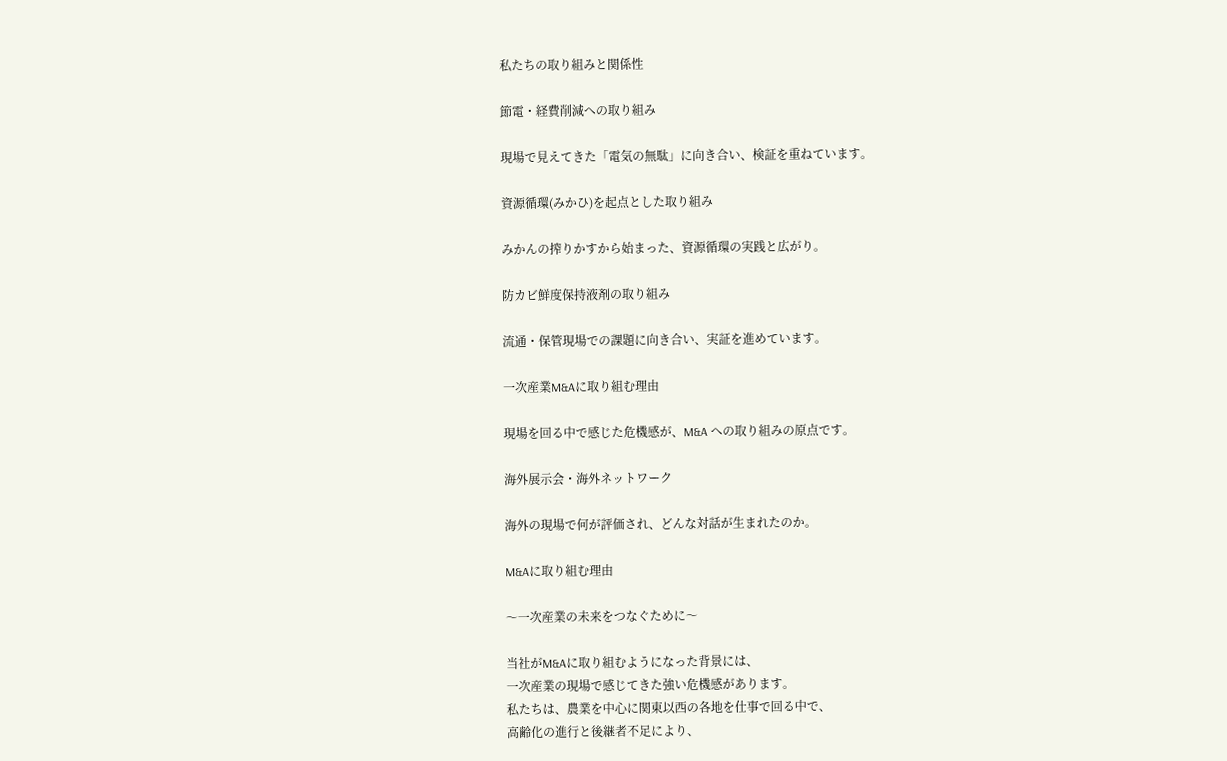私たちの取り組みと関係性

節電・経費削減への取り組み

現場で見えてきた「電気の無駄」に向き合い、検証を重ねています。

資源循環(みかひ)を起点とした取り組み

みかんの搾りかすから始まった、資源循環の実践と広がり。

防カビ鮮度保持液剤の取り組み

流通・保管現場での課題に向き合い、実証を進めています。

一次産業M&Aに取り組む理由

現場を回る中で感じた危機感が、M&A への取り組みの原点です。

海外展示会・海外ネットワーク

海外の現場で何が評価され、どんな対話が生まれたのか。

M&Aに取り組む理由

〜一次産業の未来をつなぐために〜

当社がM&Aに取り組むようになった背景には、
一次産業の現場で感じてきた強い危機感があります。
私たちは、農業を中心に関東以西の各地を仕事で回る中で、
高齢化の進行と後継者不足により、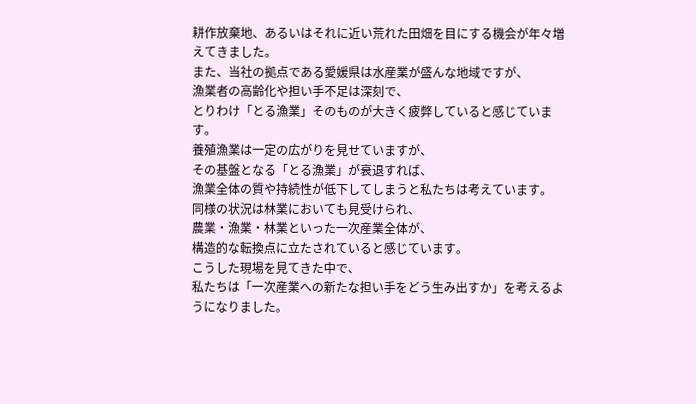耕作放棄地、あるいはそれに近い荒れた田畑を目にする機会が年々増えてきました。
また、当社の拠点である愛媛県は水産業が盛んな地域ですが、
漁業者の高齢化や担い手不足は深刻で、
とりわけ「とる漁業」そのものが大きく疲弊していると感じています。
養殖漁業は一定の広がりを見せていますが、
その基盤となる「とる漁業」が衰退すれば、
漁業全体の質や持続性が低下してしまうと私たちは考えています。
同様の状況は林業においても見受けられ、
農業・漁業・林業といった一次産業全体が、
構造的な転換点に立たされていると感じています。
こうした現場を見てきた中で、
私たちは「一次産業への新たな担い手をどう生み出すか」を考えるようになりました。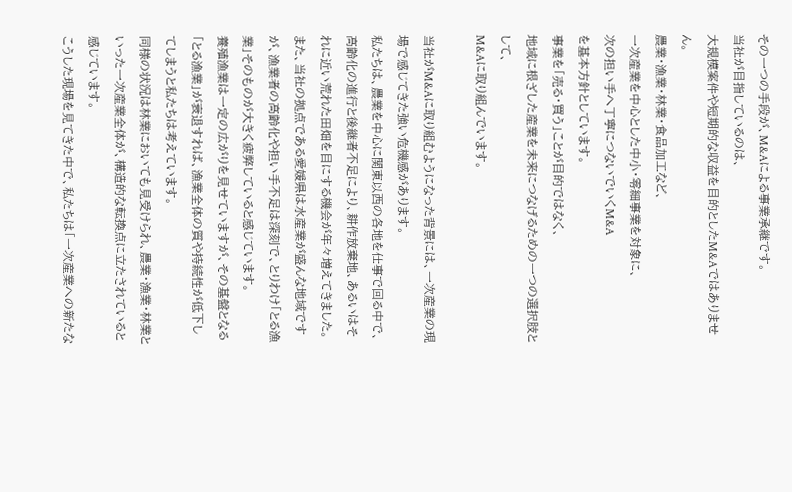その一つの手段が、M&Aによる事業承継です。
当社が目指しているのは、
大規模案件や短期的な収益を目的としたM&Aではありません。
農業・漁業・林業・食品加工など、
一次産業を中心とした中小・零細事業を対象に、
次の担い手へ丁寧につないでいくM&A
を基本方針としています。
事業を「売る・買う」ことが目的ではなく、
地域に根ざした産業を未来につなげるための一つの選択肢として、
M&Aに取り組んでいます。

当社がM&Aに取り組むようになった背景には、一次産業の現場で感じてきた強い危機感があります。
私たちは、農業を中心に関東以西の各地を仕事で回る中で、高齢化の進行と後継者不足により、耕作放棄地、あるいはそれに近い荒れた田畑を目にする機会が年々増えてきました。
また、当社の拠点である愛媛県は水産業が盛んな地域ですが、漁業者の高齢化や担い手不足は深刻で、とりわけ「とる漁業」そのものが大きく疲弊していると感じています。
養殖漁業は一定の広がりを見せていますが、その基盤となる「とる漁業」が衰退すれば、漁業全体の質や持続性が低下してしまうと私たちは考えています。
同様の状況は林業においても見受けられ、農業・漁業・林業といった一次産業全体が、構造的な転換点に立たされていると感じています。
こうした現場を見てきた中で、私たちは「一次産業への新たな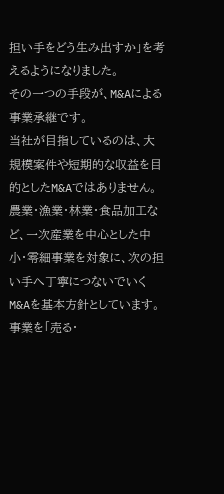担い手をどう生み出すか」を考えるようになりました。
その一つの手段が、M&Aによる事業承継です。
当社が目指しているのは、大規模案件や短期的な収益を目的としたM&Aではありません。
農業・漁業・林業・食品加工など、一次産業を中心とした中小・零細事業を対象に、次の担い手へ丁寧につないでいくM&Aを基本方針としています。
事業を「売る・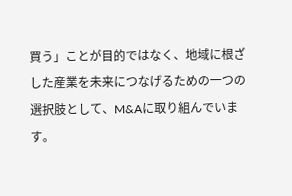買う」ことが目的ではなく、地域に根ざした産業を未来につなげるための一つの選択肢として、M&Aに取り組んでいます。